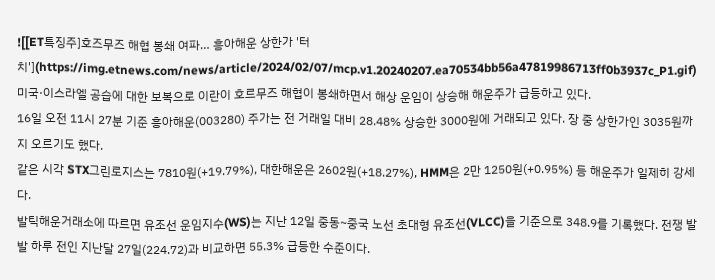![[ET특징주]호즈무즈 해협 봉쇄 여파… 흥아해운 상한가 '터치'](https://img.etnews.com/news/article/2024/02/07/mcp.v1.20240207.ea70534bb56a47819986713ff0b3937c_P1.gif)
미국·이스라엘 공습에 대한 보복으로 이란이 호르무즈 해협이 봉쇄하면서 해상 운임이 상승해 해운주가 급등하고 있다.
16일 오전 11시 27분 기준 흥아해운(003280) 주가는 전 거래일 대비 28.48% 상승한 3000원에 거래되고 있다. 장 중 상한가인 3035원까지 오르기도 했다.
같은 시각 STX그린로지스는 7810원(+19.79%), 대한해운은 2602원(+18.27%), HMM은 2만 1250원(+0.95%) 등 해운주가 일제히 강세다.
발틱해운거래소에 따르면 유조선 운임지수(WS)는 지난 12일 중동~중국 노선 초대형 유조선(VLCC)을 기준으로 348.9를 기록했다. 전쟁 발발 하루 전인 지난달 27일(224.72)과 비교하면 55.3% 급등한 수준이다.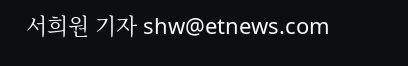서희원 기자 shw@etnews.com